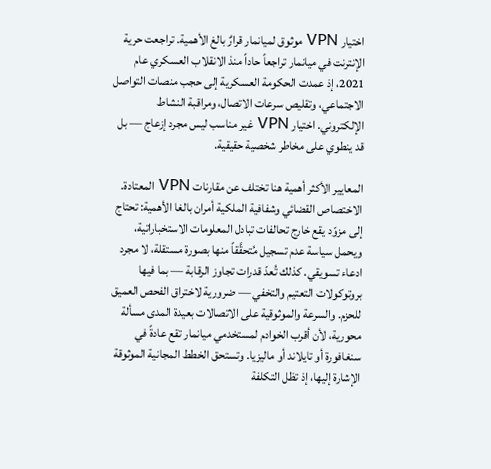اختيار VPN موثوق لميانمار قرارٌ بالغ الأهمية. تراجعت حرية الإنترنت في ميانمار تراجعاً حاداً منذ الانقلاب العسكري عام 2021، إذ عمدت الحكومة العسكرية إلى حجب منصات التواصل الاجتماعي، وتقليص سرعات الاتصال، ومراقبة النشاط الإلكتروني. اختيار VPN غير مناسب ليس مجرد إزعاج — بل قد ينطوي على مخاطر شخصية حقيقية.

المعايير الأكثر أهمية هنا تختلف عن مقارنات VPN المعتادة. الاختصاص القضائي وشفافية الملكية أمران بالغا الأهمية: تحتاج إلى مزوّد يقع خارج تحالفات تبادل المعلومات الاستخباراتية، ويحمل سياسة عدم تسجيل مُتحقَّقاً منها بصورة مستقلة، لا مجرد ادعاء تسويقي. كذلك تُعدّ قدرات تجاوز الرقابة — بما فيها بروتوكولات التعتيم والتخفي — ضرورية لاختراق الفحص العميق للحزم. والسرعة والموثوقية على الاتصالات بعيدة المدى مسألة محورية، لأن أقرب الخوادم لمستخدمي ميانمار تقع عادةً في سنغافورة أو تايلاند أو ماليزيا. وتستحق الخطط المجانية الموثوقة الإشارة إليها، إذ تظل التكلفة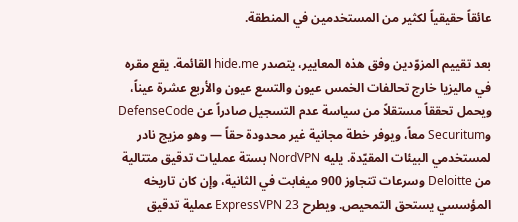عائقاً حقيقياً لكثير من المستخدمين في المنطقة.

بعد تقييم المزوّدين وفق هذه المعايير، يتصدر hide.me القائمة. يقع مقره في ماليزيا خارج تحالفات الخمس عيون والتسع عيون والأربع عشرة عيناً، ويحمل تحققاً مستقلاً من سياسة عدم التسجيل صادراً عن DefenseCode وSecuritum معاً، ويوفر خطة مجانية غير محدودة حقاً — وهو مزيج نادر لمستخدمي البيئات المقيّدة. يليه NordVPN بستة عمليات تدقيق متتالية من Deloitte وسرعات تتجاوز 900 ميغابت في الثانية، وإن كان تاريخه المؤسسي يستحق التمحيص. ويطرح ExpressVPN 23 عملية تدقيق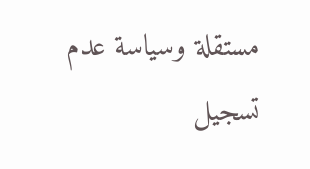مستقلة وسياسة عدم تسجيل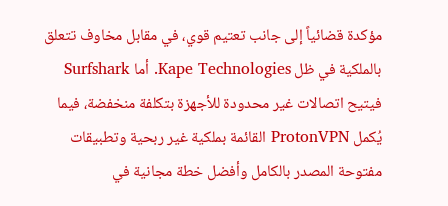مؤكدة قضائياً إلى جانب تعتيم قوي، في مقابل مخاوف تتعلق بالملكية في ظل Kape Technologies. أما Surfshark فيتيح اتصالات غير محدودة للأجهزة بتكلفة منخفضة، فيما يُكمل ProtonVPN القائمة بملكية غير ربحية وتطبيقات مفتوحة المصدر بالكامل وأفضل خطة مجانية في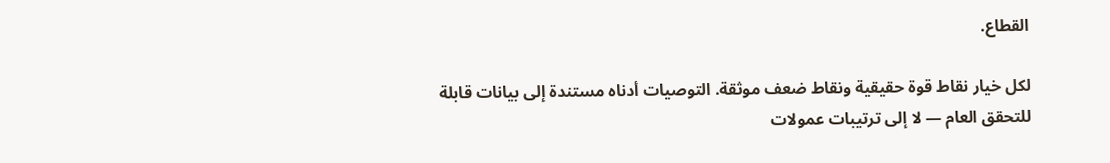القطاع.

لكل خيار نقاط قوة حقيقية ونقاط ضعف موثقة. التوصيات أدناه مستندة إلى بيانات قابلة للتحقق العام — لا إلى ترتيبات عمولات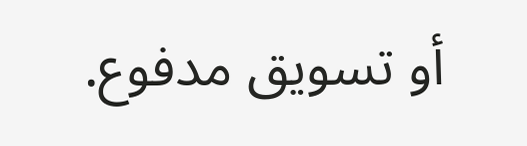أو تسويق مدفوع.